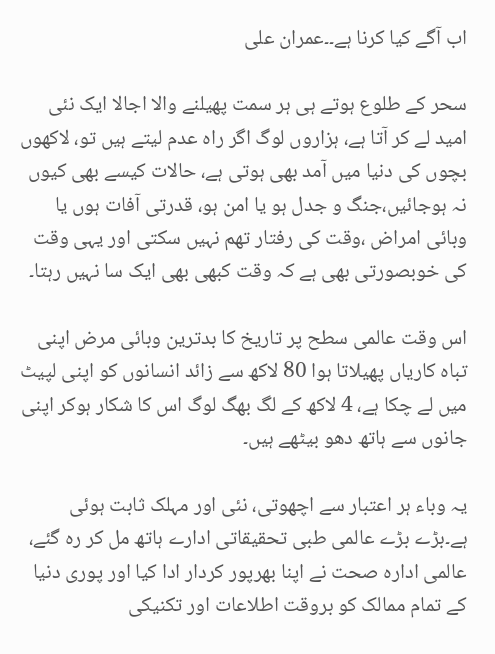اب آگے کیا کرنا ہے۔۔عمران علی

سحر کے طلوع ہوتے ہی ہر سمت پھیلنے والا اجالا ایک نئی امید لے کر آتا ہے، ہزاروں لوگ اگر راہ عدم لیتے ہیں تو، لاکھوں بچوں کی دنیا میں آمد بھی ہوتی ہے، حالات کیسے بھی کیوں نہ ہوجائیں،جنگ و جدل ہو یا امن ہو، قدرتی آفات ہوں یا وبائی امراض ،وقت کی رفتار تھم نہیں سکتی اور یہی وقت کی خوبصورتی بھی ہے کہ وقت کبھی بھی ایک سا نہیں رہتا۔

اس وقت عالمی سطح پر تاریخ کا بدترین وبائی مرض اپنی تباہ کاریاں پھیلاتا ہوا 80 لاکھ سے زائد انسانوں کو اپنی لپیٹ میں لے چکا ہے، 4 لاکھ کے لگ بھگ لوگ اس کا شکار ہوکر اپنی جانوں سے ہاتھ دھو بیٹھے ہیں۔

یہ وباء ہر اعتبار سے اچھوتی، نئی اور مہلک ثابت ہوئی  ہے۔بڑے بڑے عالمی طبی تحقیقاتی ادارے ہاتھ مل کر رہ گئے، عالمی ادارہ صحت نے اپنا بھرپور کردار ادا کیا اور پوری دنیا  کے تمام ممالک کو بروقت اطلاعات اور تکنیکی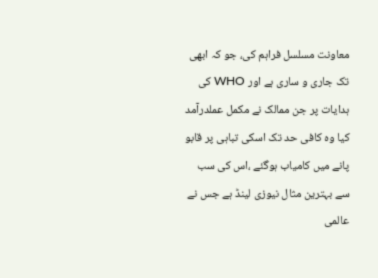معاونت مسلسل فراہم کی، جو کہ ابھی تک جاری و ساری ہے اور WHO کی ہدایات پر جن ممالک نے مکمل عملدرآمد کیا وہ کافی حد تک اسکی تباہی پر قابو پانے میں کامیاب ہوگئے ،اس کی سب سے بہترین مثال نیوزی لینڈ ہے جس نے عالمی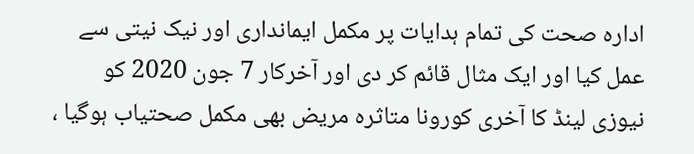ادارہ صحت کی تمام ہدایات پر مکمل ایمانداری اور نیک نیتی سے عمل کیا اور ایک مثال قائم کر دی اور آخرکار 7 جون 2020 کو نیوزی لینڈ کا آخری کورونا متاثرہ مریض بھی مکمل صحتیاب ہوگیا ،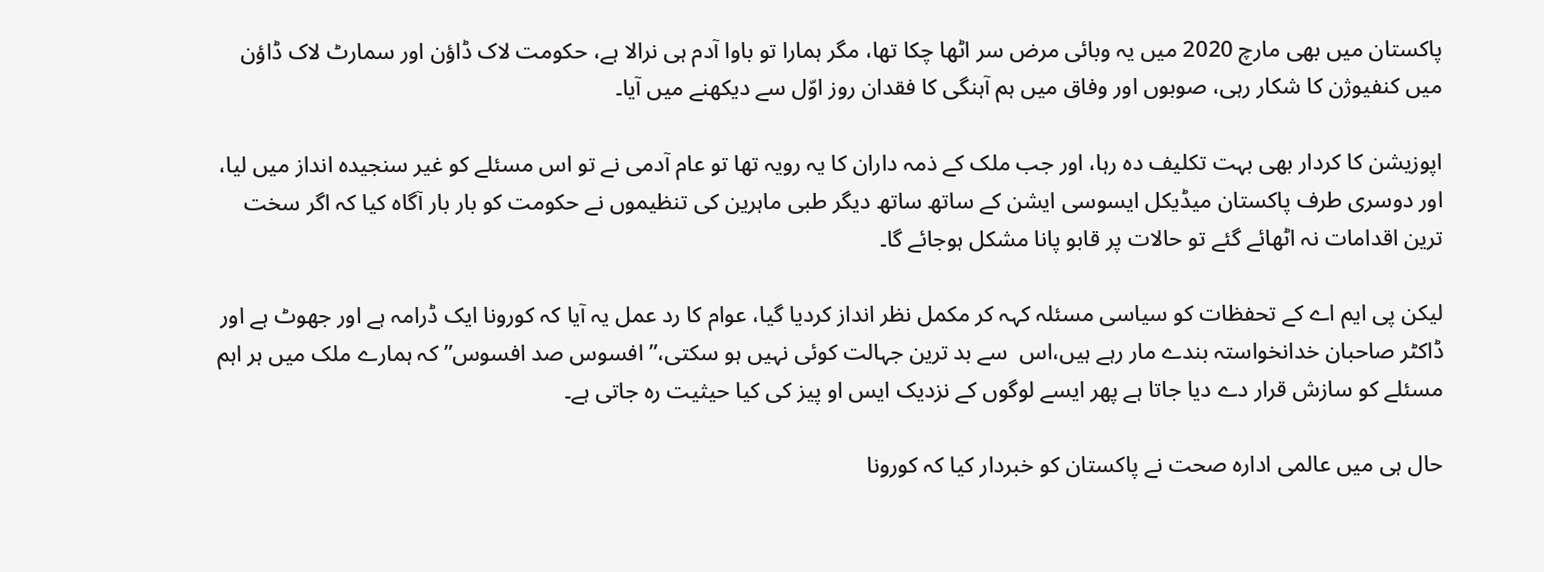پاکستان میں بھی مارچ 2020 میں یہ وبائی مرض سر اٹھا چکا تھا، مگر ہمارا تو باوا آدم ہی نرالا ہے، حکومت لاک ڈاؤن اور سمارٹ لاک ڈاؤن میں کنفیوژن کا شکار رہی، صوبوں اور وفاق میں ہم آہنگی کا فقدان روز اوّل سے دیکھنے میں آیا۔

اپوزیشن کا کردار بھی بہت تکلیف دہ رہا، اور جب ملک کے ذمہ داران کا یہ رویہ تھا تو عام آدمی نے تو اس مسئلے کو غیر سنجیدہ انداز میں لیا، اور دوسری طرف پاکستان میڈیکل ایسوسی ایشن کے ساتھ ساتھ دیگر طبی ماہرین کی تنظیموں نے حکومت کو بار بار آگاہ کیا کہ اگر سخت ترین اقدامات نہ اٹھائے گئے تو حالات پر قابو پانا مشکل ہوجائے گا۔

لیکن پی ایم اے کے تحفظات کو سیاسی مسئلہ کہہ کر مکمل نظر انداز کردیا گیا، عوام کا رد عمل یہ آیا کہ کورونا ایک ڈرامہ ہے اور جھوٹ ہے اور ڈاکٹر صاحبان خدانخواستہ بندے مار رہے ہیں،اس  سے بد ترین جہالت کوئی نہیں ہو سکتی،” افسوس صد افسوس” کہ ہمارے ملک میں ہر اہم مسئلے کو سازش قرار دے دیا جاتا ہے پھر ایسے لوگوں کے نزدیک ایس او پیز کی کیا حیثیت رہ جاتی ہے۔

حال ہی میں عالمی ادارہ صحت نے پاکستان کو خبردار کیا کہ کورونا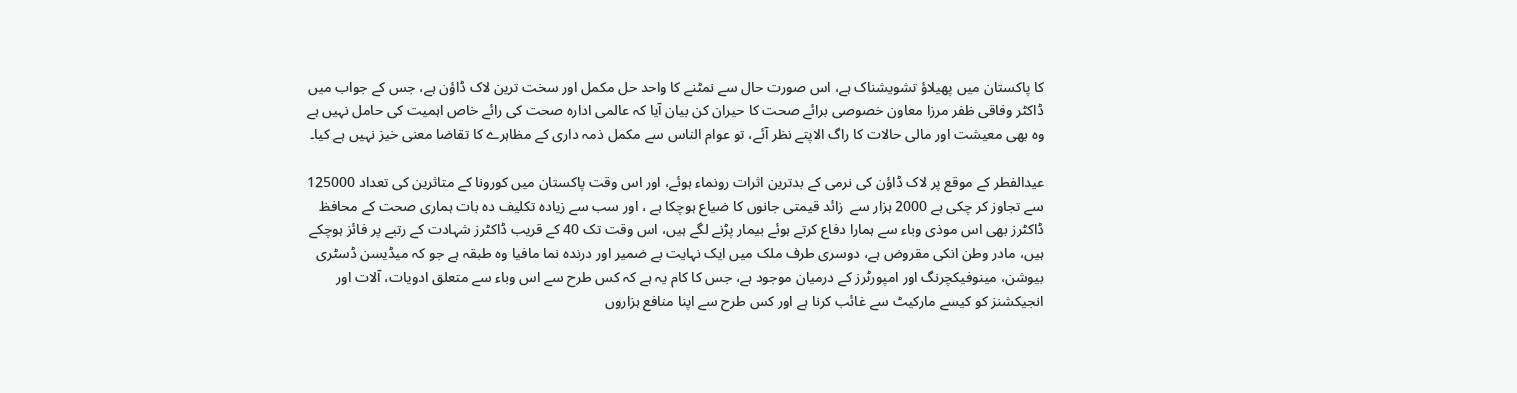کا پاکستان میں پھیلاؤ تشویشناک ہے، اس صورت حال سے نمٹنے کا واحد حل مکمل اور سخت ترین لاک ڈاؤن ہے، جس کے جواب میں ڈاکٹر وفاقی ظفر مرزا معاون خصوصی برائے صحت کا حیران کن بیان آیا کہ عالمی ادارہ صحت کی رائے خاص اہمیت کی حامل نہیں ہے وہ بھی معیشت اور مالی حالات کا راگ الاپتے نظر آئے، تو عوام الناس سے مکمل ذمہ داری کے مظاہرے کا تقاضا معنی خیز نہیں ہے کیا۔

عیدالفطر کے موقع پر لاک ڈاؤن کی نرمی کے بدترین اثرات رونماء ہوئے، اور اس وقت پاکستان میں کورونا کے متاثرین کی تعداد 125000 سے تجاوز کر چکی ہے 2000 ہزار سے  زائد قیمتی جانوں کا ضیاع ہوچکا ہے ، اور سب سے زیادہ تکلیف دہ بات ہماری صحت کے محافظ ڈاکٹرز بھی اس موذی وباء سے ہمارا دفاع کرتے ہوئے بیمار پڑنے لگے ہیں، اس وقت تک 40 کے قریب ڈاکٹرز شہادت کے رتبے پر فائز ہوچکے ہیں، مادر وطن انکی مقروض ہے، دوسری طرف ملک میں ایک نہایت بے ضمیر اور درندہ نما مافیا وہ طبقہ ہے جو کہ میڈیسن ڈسٹری بیوشن، مینوفیکچرنگ اور امپورٹرز کے درمیان موجود ہے، جس کا کام یہ ہے کہ کس طرح سے اس وباء سے متعلق ادویات، آلات اور انجیکشنز کو کیسے مارکیٹ سے غائب کرنا ہے اور کس طرح سے اپنا منافع ہزاروں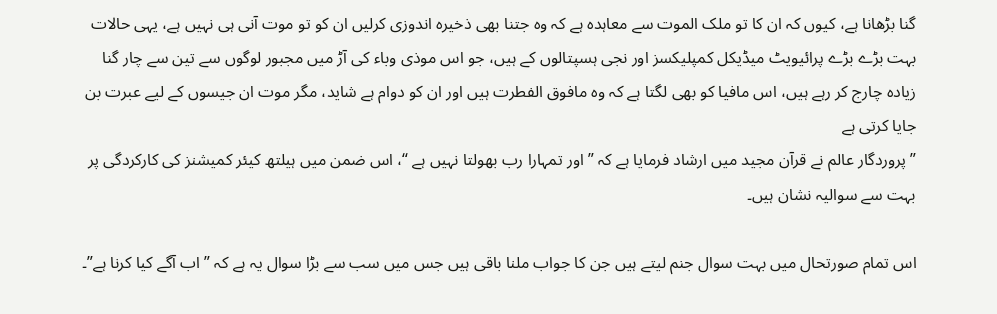گنا بڑھانا ہے، کیوں کہ ان کا تو ملک الموت سے معاہدہ ہے کہ وہ جتنا بھی ذخیرہ اندوزی کرلیں ان کو تو موت آنی ہی نہیں ہے، یہی حالات بہت بڑے بڑے پرائیویٹ میڈیکل کمپلیکسز اور نجی ہسپتالوں کے ہیں، جو اس موذی وباء کی آڑ میں مجبور لوگوں سے تین سے چار گنا زیادہ چارج کر رہے ہیں، اس مافیا کو بھی لگتا ہے کہ وہ مافوق الفطرت ہیں اور ان کو دوام ہے شاید، مگر موت ان جیسوں کے لیے عبرت بن جایا کرتی ہے
” پروردگار عالم نے قرآن مجید میں ارشاد فرمایا ہے کہ ” اور تمہارا رب بھولتا نہیں ہے “، اس ضمن میں ہیلتھ کیئر کمیشنز کی کارکردگی پر بہت سے سوالیہ نشان ہیں۔

اس تمام صورتحال میں بہت سوال جنم لیتے ہیں جن کا جواب ملنا باقی ہیں جس میں سب سے بڑا سوال یہ ہے کہ ” اب آگے کیا کرنا ہے”۔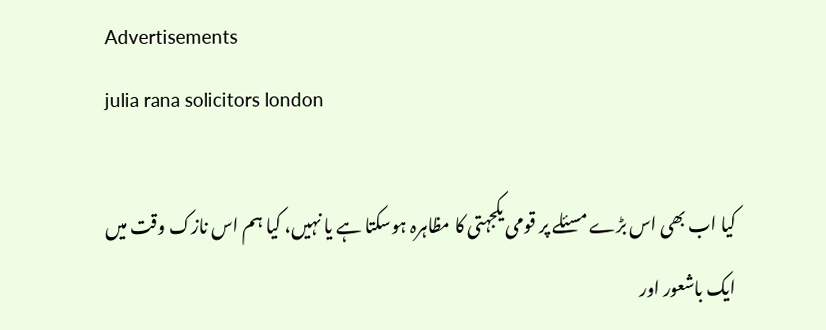Advertisements
julia rana solicitors london

کیا اب بھی اس بڑے مسئلے پر قومی یکجہتی کا مظاہرہ ہوسکتا ہے یا نہیں، کیا ہم اس نازک وقت میں ایک باشعور اور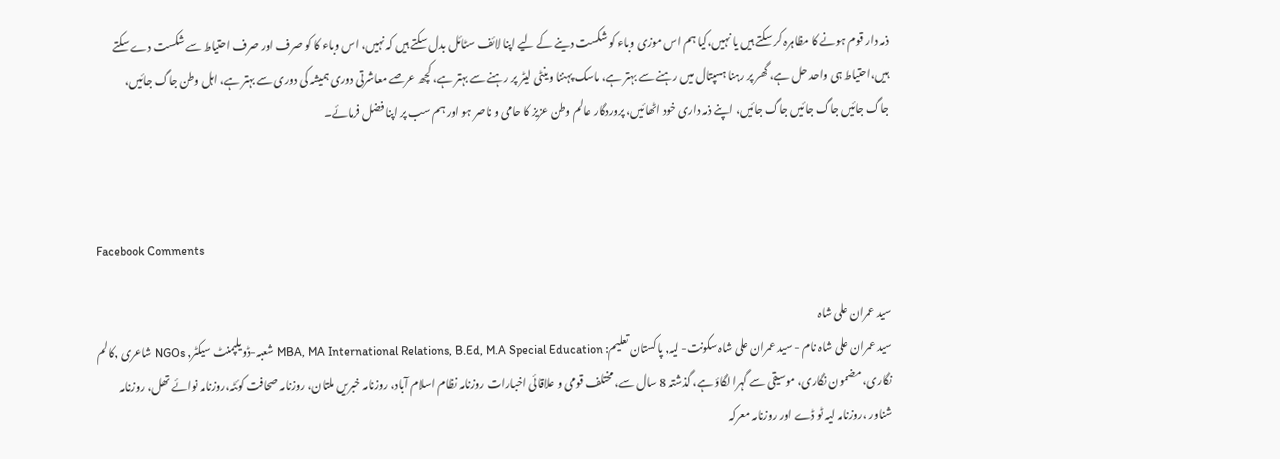ذمہ دار قوم ہونے کا مظاہرہ کر سکتے ہیں یا نہیں،کیا ہم اس موزی وباء کو شکست دینے کے لیے اپنا لائف سٹائل بدل سکتے ہیں کہ نہیں، اس وباء کا کو صرف اور صرف احتیاط سے شکست دے سکتے ہیں،احتیاط ہی واحد حل ہے، گھر پر رہنا ہسپتال میں رہنے سے بہتر ہے، ماسک پہننا وینٹی لیٹر پر رہنے سے بہتر ہے، کچھ عرصے معاشرتی دوری ہمیشہ کی دوری سے بہتر ہے، اہل وطن جاگ جائیں، جاگ جائیں جاگ جائیں جاگ جائیں، اپنے ذمہ داری خود اٹھائیں، پروردگار عالم وطن عزیز کا حامی و ناصر ہو اور ہم سب پر اپنا فضل فرمائے۔



Facebook Comments

سید عمران علی شاہ
سید عمران علی شاہ نام - سید عمران علی شاہ سکونت- لیہ, پاکستان تعلیم: MBA, MA International Relations, B.Ed, M.A Special Education شعبہ-ڈویلپمنٹ سیکٹر, NGOs شاعری ,کالم نگاری، مضمون نگاری، موسیقی سے گہرا لگاؤ ہے، گذشتہ 8 سال سے، مختلف قومی و علاقائی اخبارات روزنامہ نظام اسلام آباد، روزنامہ خبریں ملتان، روزنامہ صحافت کوئٹہ،روزنامہ نوائے تھل، روزنامہ شناور ،روزنامہ لیہ ٹو ڈے اور روزنامہ معرکہ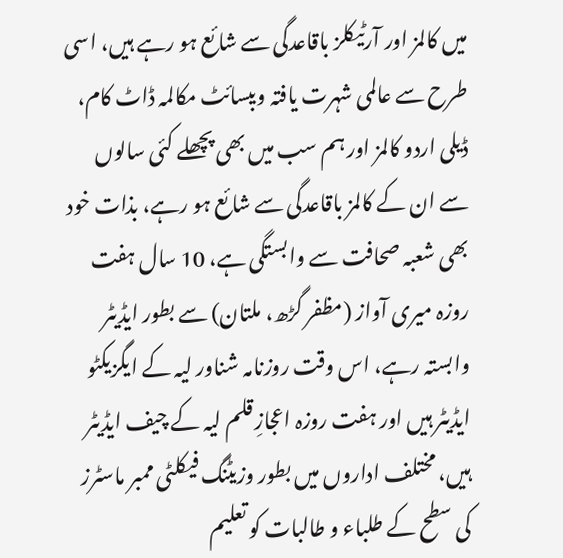میں کالمز اور آرٹیکلز باقاعدگی سے شائع ہو رہے ہیں، اسی طرح سے عالمی شہرت یافتہ ویبسائٹ مکالمہ ڈاٹ کام، ڈیلی اردو کالمز اور ہم سب میں بھی پچھلے کئی سالوں سے ان کے کالمز باقاعدگی سے شائع ہو رہے، بذات خود بھی شعبہ صحافت سے وابستگی ہے، 10 سال ہفت روزہ میری آواز (مظفر گڑھ، ملتان) سے بطور ایڈیٹر وابستہ رہے، اس وقت روزنامہ شناور لیہ کے ایگزیکٹو ایڈیٹر ہیں اور ہفت روزہ اعجازِ قلم لیہ کے چیف ایڈیٹر ہیں، مختلف اداروں میں بطور وزیٹنگ فیکلٹی ممبر ماسٹرز کی سطح کے طلباء و طالبات کو تعلیم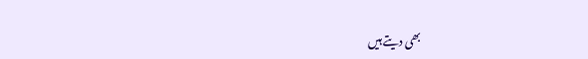بھی دیتے ہیں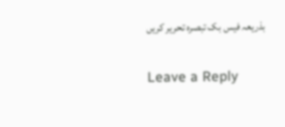بذریعہ فیس بک تبصرہ تحریر کریں

Leave a Reply